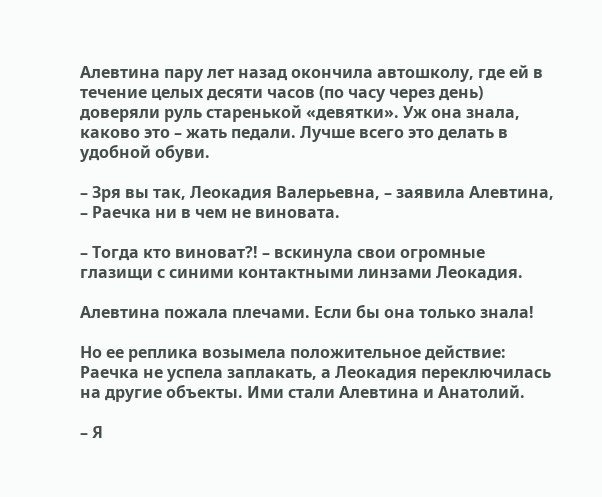Алевтина пару лет назад окончила автошколу, где ей в течение целых десяти часов (по часу через день) доверяли руль старенькой «девятки». Уж она знала, каково это – жать педали. Лучше всего это делать в удобной обуви.

– Зря вы так, Леокадия Валерьевна, – заявила Алевтина, – Раечка ни в чем не виновата.

– Тогда кто виноват?! – вскинула свои огромные глазищи с синими контактными линзами Леокадия.

Алевтина пожала плечами. Если бы она только знала!

Но ее реплика возымела положительное действие: Раечка не успела заплакать, а Леокадия переключилась на другие объекты. Ими стали Алевтина и Анатолий.

– Я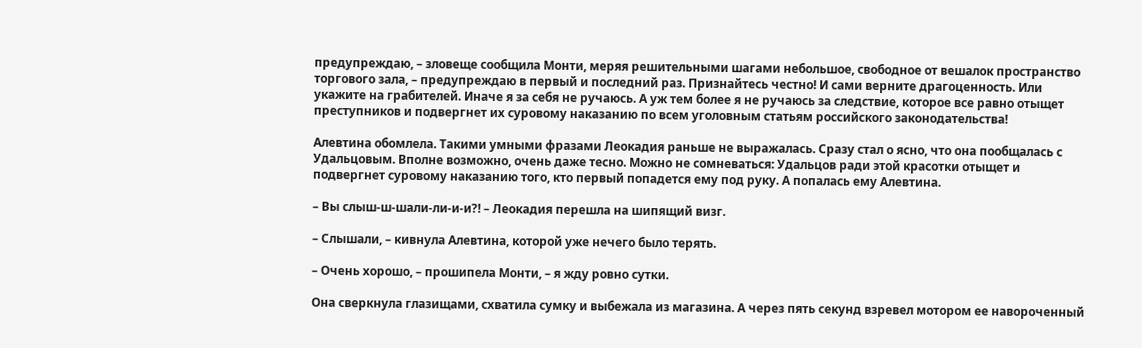предупреждаю, – зловеще сообщила Монти, меряя решительными шагами небольшое, свободное от вешалок пространство торгового зала, – предупреждаю в первый и последний раз. Признайтесь честно! И сами верните драгоценность. Или укажите на грабителей. Иначе я за себя не ручаюсь. А уж тем более я не ручаюсь за следствие, которое все равно отыщет преступников и подвергнет их суровому наказанию по всем уголовным статьям российского законодательства!

Алевтина обомлела. Такими умными фразами Леокадия раньше не выражалась. Сразу стал о ясно, что она пообщалась с Удальцовым. Вполне возможно, очень даже тесно. Можно не сомневаться: Удальцов ради этой красотки отыщет и подвергнет суровому наказанию того, кто первый попадется ему под руку. А попалась ему Алевтина.

– Вы слыш-ш-шали-ли-и-и?! – Леокадия перешла на шипящий визг.

– Слышали, – кивнула Алевтина, которой уже нечего было терять.

– Очень хорошо, – прошипела Монти, – я жду ровно сутки.

Она сверкнула глазищами, схватила сумку и выбежала из магазина. А через пять секунд взревел мотором ее навороченный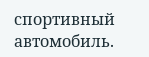спортивный автомобиль.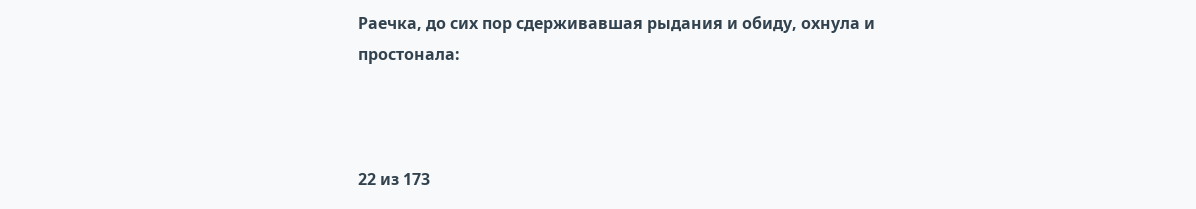Раечка, до сих пор сдерживавшая рыдания и обиду, охнула и простонала:



22 из 173